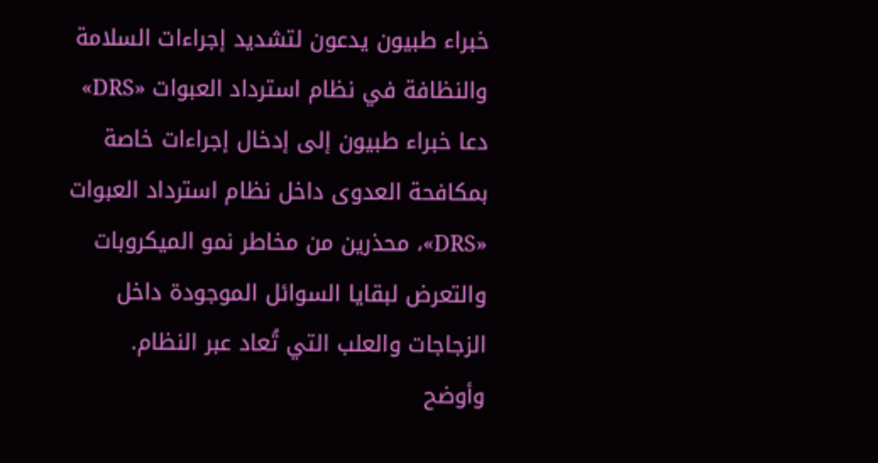خبراء طبيون يدعون لتشديد إجراءات السلامة والنظافة في نظام استرداد العبوات «DRS»
دعا خبراء طبيون إلى إدخال إجراءات خاصة بمكافحة العدوى داخل نظام استرداد العبوات «DRS»، محذرين من مخاطر نمو الميكروبات والتعرض لبقايا السوائل الموجودة داخل الزجاجات والعلب التي تُعاد عبر النظام.
وأوضح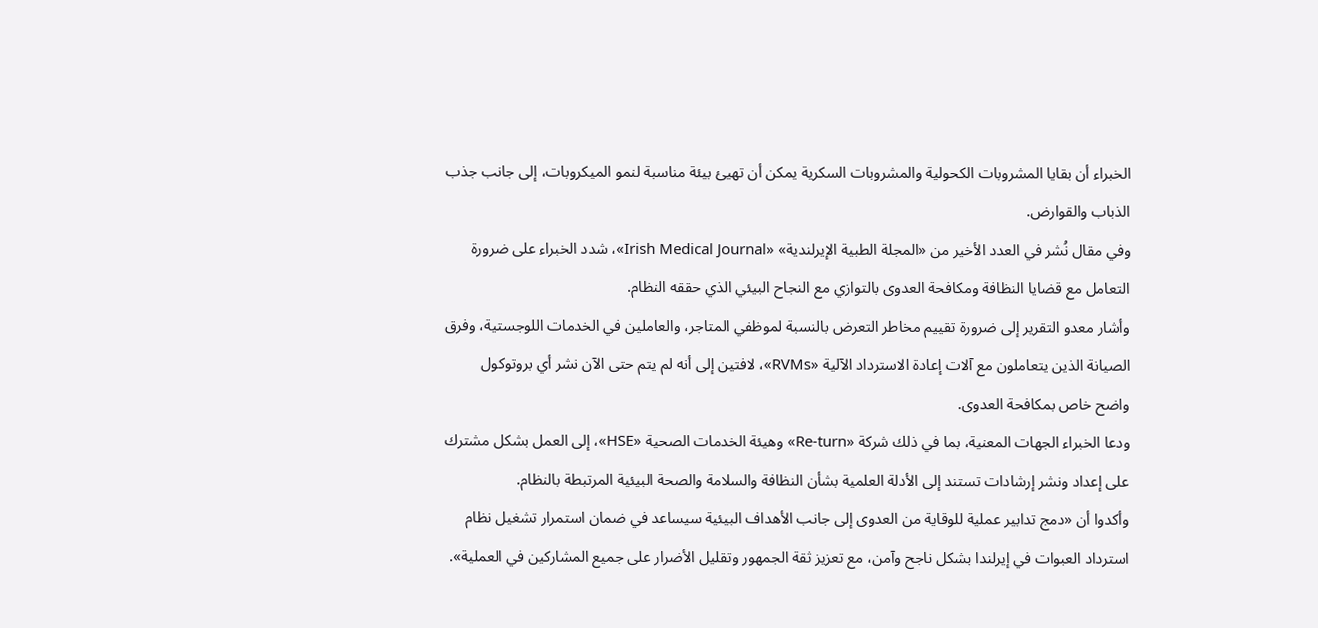الخبراء أن بقايا المشروبات الكحولية والمشروبات السكرية يمكن أن تهيئ بيئة مناسبة لنمو الميكروبات، إلى جانب جذب الذباب والقوارض.
وفي مقال نُشر في العدد الأخير من «المجلة الطبية الإيرلندية» «Irish Medical Journal»، شدد الخبراء على ضرورة التعامل مع قضايا النظافة ومكافحة العدوى بالتوازي مع النجاح البيئي الذي حققه النظام.
وأشار معدو التقرير إلى ضرورة تقييم مخاطر التعرض بالنسبة لموظفي المتاجر، والعاملين في الخدمات اللوجستية، وفرق الصيانة الذين يتعاملون مع آلات إعادة الاسترداد الآلية «RVMs»، لافتين إلى أنه لم يتم حتى الآن نشر أي بروتوكول واضح خاص بمكافحة العدوى.
ودعا الخبراء الجهات المعنية، بما في ذلك شركة «Re-turn» وهيئة الخدمات الصحية «HSE»، إلى العمل بشكل مشترك على إعداد ونشر إرشادات تستند إلى الأدلة العلمية بشأن النظافة والسلامة والصحة البيئية المرتبطة بالنظام.
وأكدوا أن «دمج تدابير عملية للوقاية من العدوى إلى جانب الأهداف البيئية سيساعد في ضمان استمرار تشغيل نظام استرداد العبوات في إيرلندا بشكل ناجح وآمن، مع تعزيز ثقة الجمهور وتقليل الأضرار على جميع المشاركين في العملية».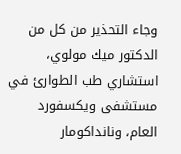وجاء التحذير من كل من الدكتور ميك مولوي، استشاري طب الطوارئ في مستشفى ويكسفورد العام، ونانداكومار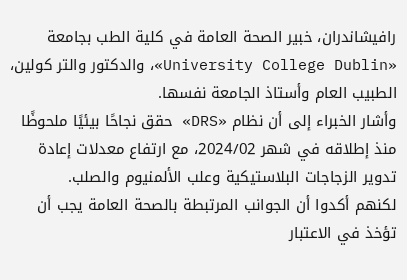رافيشاندران، خبير الصحة العامة في كلية الطب بجامعة «University College Dublin»، والدكتور والتر كولين، الطبيب العام وأستاذ الجامعة نفسها.
وأشار الخبراء إلى أن نظام «DRS» حقق نجاحًا بيئيًا ملحوظًا منذ إطلاقه في شهر 2024/02، مع ارتفاع معدلات إعادة تدوير الزجاجات البلاستيكية وعلب الألمنيوم والصلب.
لكنهم أكدوا أن الجوانب المرتبطة بالصحة العامة يجب أن تؤخذ في الاعتبار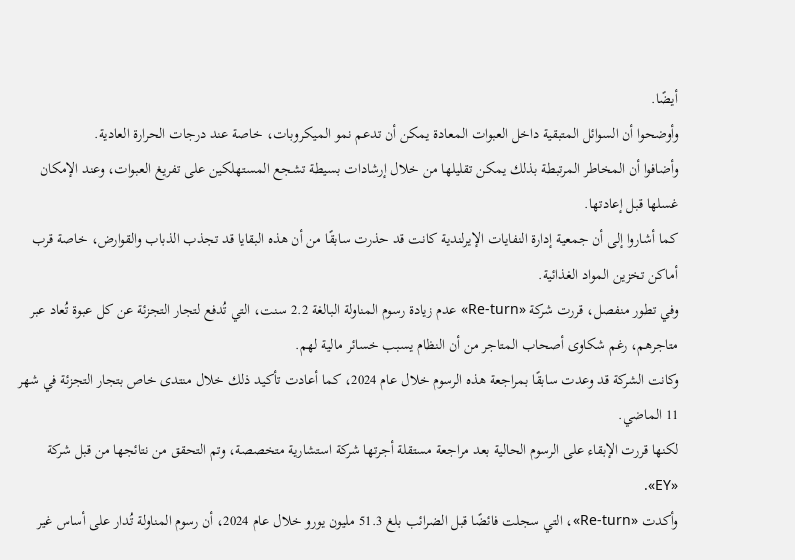أيضًا.
وأوضحوا أن السوائل المتبقية داخل العبوات المعادة يمكن أن تدعم نمو الميكروبات، خاصة عند درجات الحرارة العادية.
وأضافوا أن المخاطر المرتبطة بذلك يمكن تقليلها من خلال إرشادات بسيطة تشجع المستهلكين على تفريغ العبوات، وعند الإمكان غسلها قبل إعادتها.
كما أشاروا إلى أن جمعية إدارة النفايات الإيرلندية كانت قد حذرت سابقًا من أن هذه البقايا قد تجذب الذباب والقوارض، خاصة قرب أماكن تخزين المواد الغذائية.
وفي تطور منفصل، قررت شركة «Re-turn» عدم زيادة رسوم المناولة البالغة 2.2 سنت، التي تُدفع لتجار التجزئة عن كل عبوة تُعاد عبر متاجرهم، رغم شكاوى أصحاب المتاجر من أن النظام يسبب خسائر مالية لهم.
وكانت الشركة قد وعدت سابقًا بمراجعة هذه الرسوم خلال عام 2024، كما أعادت تأكيد ذلك خلال منتدى خاص بتجار التجزئة في شهر 11 الماضي.
لكنها قررت الإبقاء على الرسوم الحالية بعد مراجعة مستقلة أجرتها شركة استشارية متخصصة، وتم التحقق من نتائجها من قبل شركة «EY».
وأكدت «Re-turn»، التي سجلت فائضًا قبل الضرائب بلغ 51.3 مليون يورو خلال عام 2024، أن رسوم المناولة تُدار على أساس غير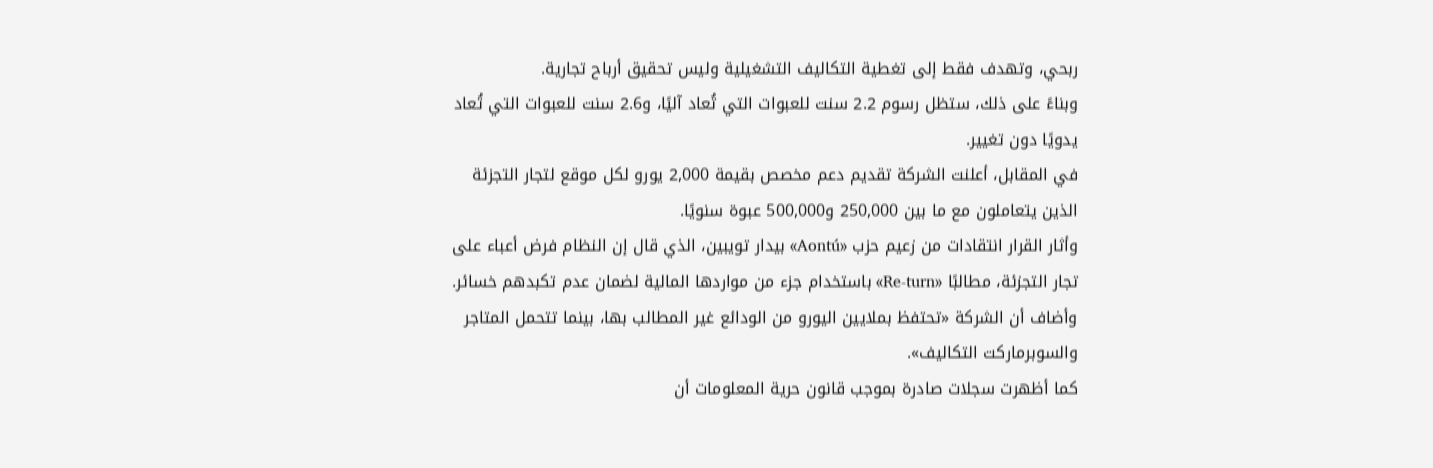ربحي، وتهدف فقط إلى تغطية التكاليف التشغيلية وليس تحقيق أرباح تجارية.
وبناءً على ذلك، ستظل رسوم 2.2 سنت للعبوات التي تُعاد آليًا، و2.6 سنت للعبوات التي تُعاد يدويًا دون تغيير.
في المقابل، أعلنت الشركة تقديم دعم مخصص بقيمة 2,000 يورو لكل موقع لتجار التجزئة الذين يتعاملون مع ما بين 250,000 و500,000 عبوة سنويًا.
وأثار القرار انتقادات من زعيم حزب «Aontú» بيدار تويبين، الذي قال إن النظام فرض أعباء على تجار التجزئة، مطالبًا «Re-turn» باستخدام جزء من مواردها المالية لضمان عدم تكبدهم خسائر.
وأضاف أن الشركة «تحتفظ بملايين اليورو من الودائع غير المطالب بها، بينما تتحمل المتاجر والسوبرماركت التكاليف».
كما أظهرت سجلات صادرة بموجب قانون حرية المعلومات أن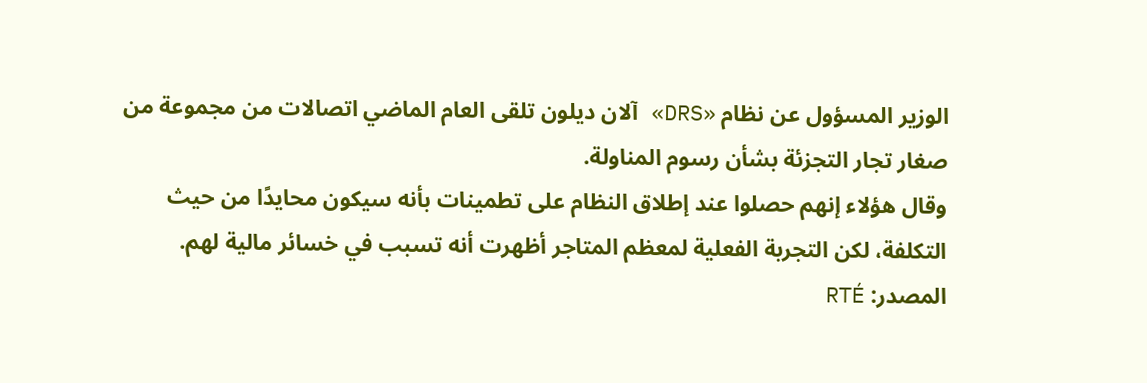الوزير المسؤول عن نظام «DRS» آلان ديلون تلقى العام الماضي اتصالات من مجموعة من صغار تجار التجزئة بشأن رسوم المناولة.
وقال هؤلاء إنهم حصلوا عند إطلاق النظام على تطمينات بأنه سيكون محايدًا من حيث التكلفة، لكن التجربة الفعلية لمعظم المتاجر أظهرت أنه تسبب في خسائر مالية لهم.
المصدر: RTÉ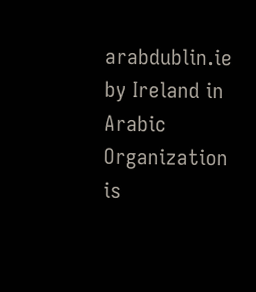arabdublin.ie by Ireland in Arabic Organization is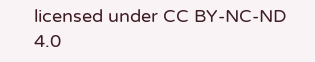licensed under CC BY-NC-ND 4.0